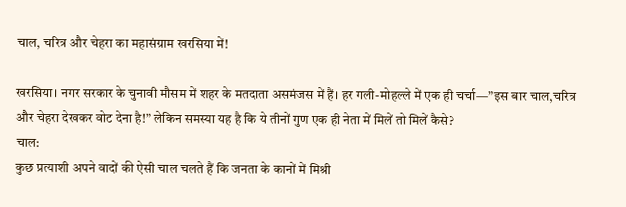चाल, चरित्र और चेहरा का महासंग्राम खरसिया में!

खरसिया। नगर सरकार के चुनावी मौसम में शहर के मतदाता असमंजस में हैं। हर गली-मोहल्ले में एक ही चर्चा—”इस बार चाल,चरित्र और चेहरा देखकर वोट देना है!” लेकिन समस्या यह है कि ये तीनों गुण एक ही नेता में मिलें तो मिलें कैसे?
चाल:
कुछ प्रत्याशी अपने वादों की ऐसी चाल चलते हैं कि जनता के कानों में मिश्री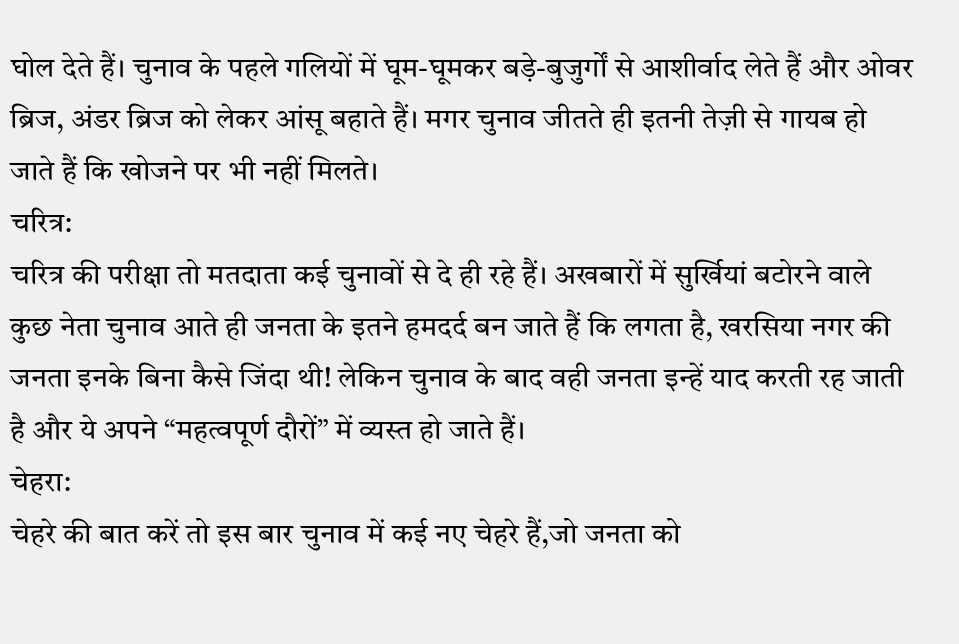घोल देते हैं। चुनाव के पहले गलियों में घूम-घूमकर बड़े-बुजुर्गों से आशीर्वाद लेते हैं और ओवर ब्रिज, अंडर ब्रिज को लेकर आंसू बहाते हैं। मगर चुनाव जीतते ही इतनी तेज़ी से गायब हो जाते हैं कि खोजने पर भी नहीं मिलते।
चरित्र:
चरित्र की परीक्षा तो मतदाता कई चुनावों से दे ही रहे हैं। अखबारों में सुर्खियां बटोरने वाले कुछ नेता चुनाव आते ही जनता के इतने हमदर्द बन जाते हैं कि लगता है, खरसिया नगर की जनता इनके बिना कैसे जिंदा थी! लेकिन चुनाव के बाद वही जनता इन्हें याद करती रह जाती है और ये अपने “महत्वपूर्ण दौरों” में व्यस्त हो जाते हैं।
चेहरा:
चेहरे की बात करें तो इस बार चुनाव में कई नए चेहरे हैं,जो जनता को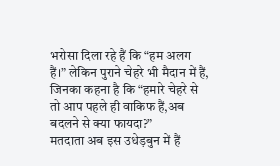भरोसा दिला रहे हैं कि “हम अलग हैं।” लेकिन पुराने चेहरे भी मैदान में हैं, जिनका कहना है कि “हमारे चेहरे से तो आप पहले ही वाकिफ हैं,अब बदलने से क्या फायदा?”
मतदाता अब इस उधेड़बुन में हैं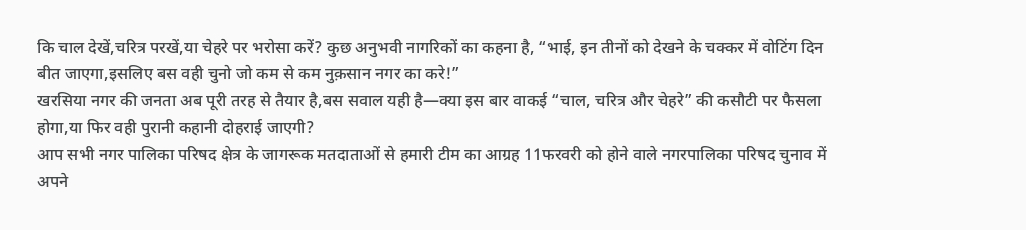कि चाल देखें,चरित्र परखें,या चेहरे पर भरोसा करें? कुछ अनुभवी नागरिकों का कहना है, “भाई, इन तीनों को देखने के चक्कर में वोटिंग दिन बीत जाएगा,इसलिए बस वही चुनो जो कम से कम नुक़सान नगर का करे!”
खरसिया नगर की जनता अब पूरी तरह से तैयार है,बस सवाल यही है—क्या इस बार वाकई “चाल, चरित्र और चेहरे” की कसौटी पर फैसला होगा,या फिर वही पुरानी कहानी दोहराई जाएगी?
आप सभी नगर पालिका परिषद क्षेत्र के जागरूक मतदाताओं से हमारी टीम का आग्रह 11फरवरी को होने वाले नगरपालिका परिषद चुनाव में अपने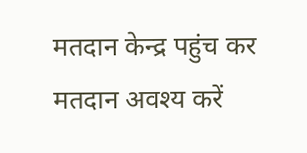मतदान केन्द्र पहुंच कर मतदान अवश्य करें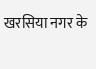खरसिया नगर के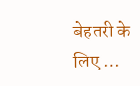बेहतरी के लिए …